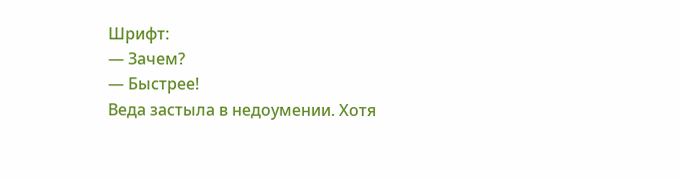Шрифт:
— Зачем?
— Быстрее!
Веда застыла в недоумении. Хотя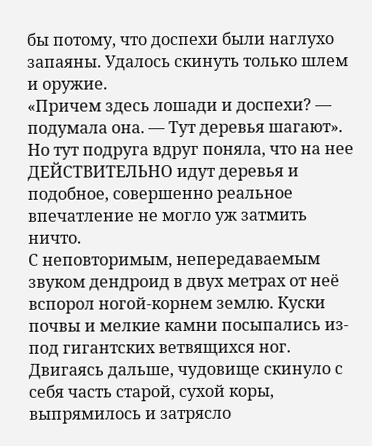бы потому, что доспехи были наглухо запаяны. Удалось скинуть только шлем и оружие.
«Причем здесь лошади и доспехи? — подумала она. — Тут деревья шагают».
Но тут подруга вдруг поняла, что на нее ДЕЙСТВИТЕЛЬНО идут деревья и подобное, совершенно реальное впечатление не могло уж затмить ничто.
С неповторимым, непередаваемым звуком дендроид в двух метрах от неё вспорол ногой-корнем землю. Куски почвы и мелкие камни посыпались из-под гигантских ветвящихся ног. Двигаясь дальше, чудовище скинуло с себя часть старой, сухой коры, выпрямилось и затрясло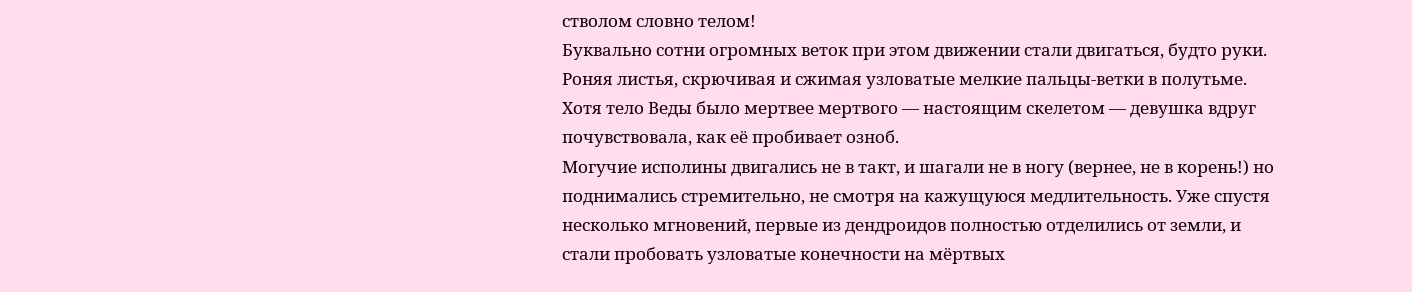стволом словно телом!
Буквально сотни огромных веток при этом движении стали двигаться, будто руки. Роняя листья, скрючивая и сжимая узловатые мелкие пальцы-ветки в полутьме. Хотя тело Веды было мертвее мертвого — настоящим скелетом — девушка вдруг почувствовала, как её пробивает озноб.
Могучие исполины двигались не в такт, и шагали не в ногу (вернее, не в корень!) но поднимались стремительно, не смотря на кажущуюся медлительность. Уже спустя несколько мгновений, первые из дендроидов полностью отделились от земли, и стали пробовать узловатые конечности на мёртвых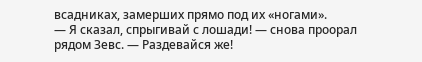всадниках, замерших прямо под их «ногами».
— Я сказал, спрыгивай с лошади! — снова проорал рядом Зевс. — Раздевайся же!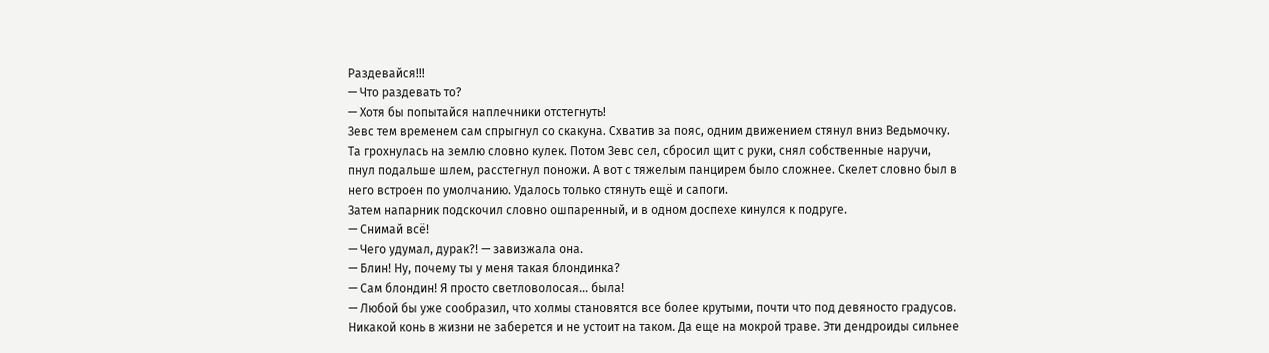Раздевайся!!!
— Что раздевать то?
— Хотя бы попытайся наплечники отстегнуть!
Зевс тем временем сам спрыгнул со скакуна. Схватив за пояс, одним движением стянул вниз Ведьмочку. Та грохнулась на землю словно кулек. Потом Зевс сел, сбросил щит с руки, снял собственные наручи, пнул подальше шлем, расстегнул поножи. А вот с тяжелым панцирем было сложнее. Скелет словно был в него встроен по умолчанию. Удалось только стянуть ещё и сапоги.
Затем напарник подскочил словно ошпаренный, и в одном доспехе кинулся к подруге.
— Снимай всё!
— Чего удумал, дурак?! — завизжала она.
— Блин! Ну, почему ты у меня такая блондинка?
— Сам блондин! Я просто светловолосая… была!
— Любой бы уже сообразил, что холмы становятся все более крутыми, почти что под девяносто градусов. Никакой конь в жизни не заберется и не устоит на таком. Да еще на мокрой траве. Эти дендроиды сильнее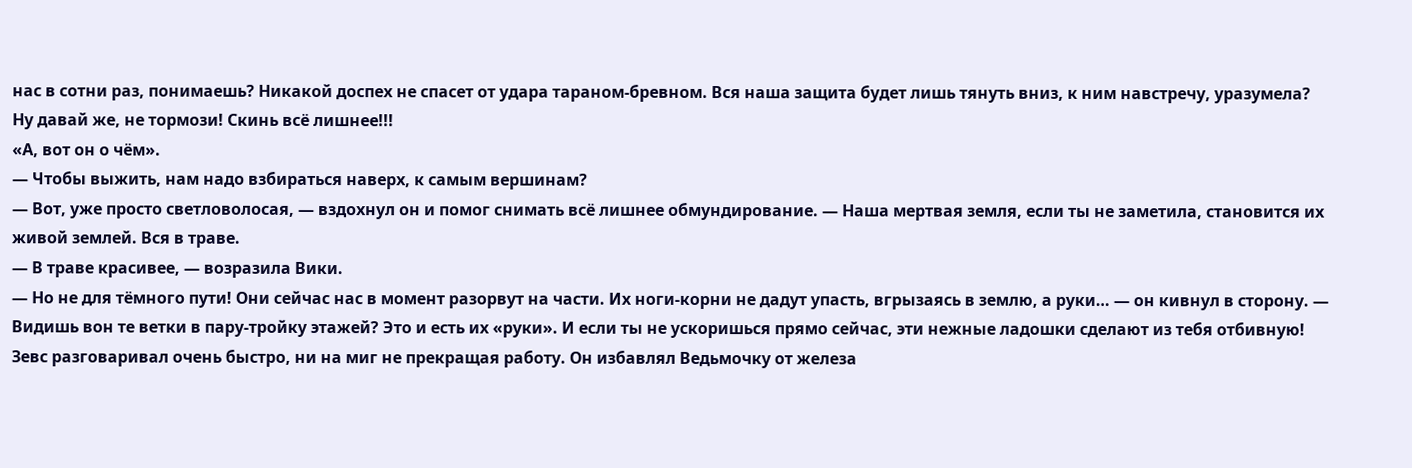нас в сотни раз, понимаешь? Никакой доспех не спасет от удара тараном-бревном. Вся наша защита будет лишь тянуть вниз, к ним навстречу, уразумела? Ну давай же, не тормози! Скинь всё лишнее!!!
«А, вот он о чём».
— Чтобы выжить, нам надо взбираться наверх, к самым вершинам?
— Вот, уже просто светловолосая, — вздохнул он и помог снимать всё лишнее обмундирование. — Наша мертвая земля, если ты не заметила, становится их живой землей. Вся в траве.
— В траве красивее, — возразила Вики.
— Но не для тёмного пути! Они сейчас нас в момент разорвут на части. Их ноги-корни не дадут упасть, вгрызаясь в землю, а руки… — он кивнул в сторону. — Видишь вон те ветки в пару-тройку этажей? Это и есть их «руки». И если ты не ускоришься прямо сейчас, эти нежные ладошки сделают из тебя отбивную!
Зевс разговаривал очень быстро, ни на миг не прекращая работу. Он избавлял Ведьмочку от железа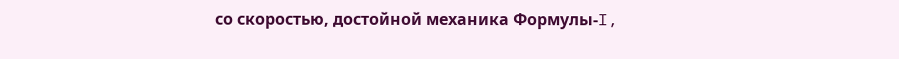со скоростью, достойной механика Формулы-I,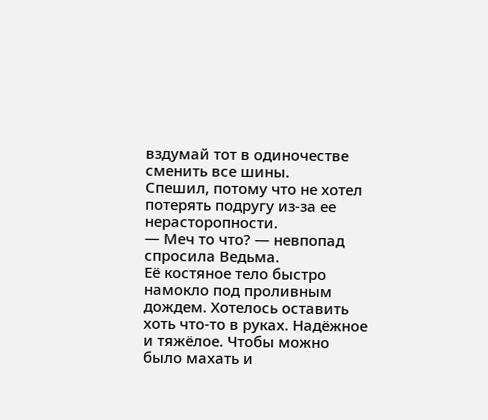вздумай тот в одиночестве сменить все шины.
Спешил, потому что не хотел потерять подругу из-за ее нерасторопности.
— Меч то что? — невпопад спросила Ведьма.
Её костяное тело быстро намокло под проливным дождем. Хотелось оставить хоть что-то в руках. Надёжное и тяжёлое. Чтобы можно было махать и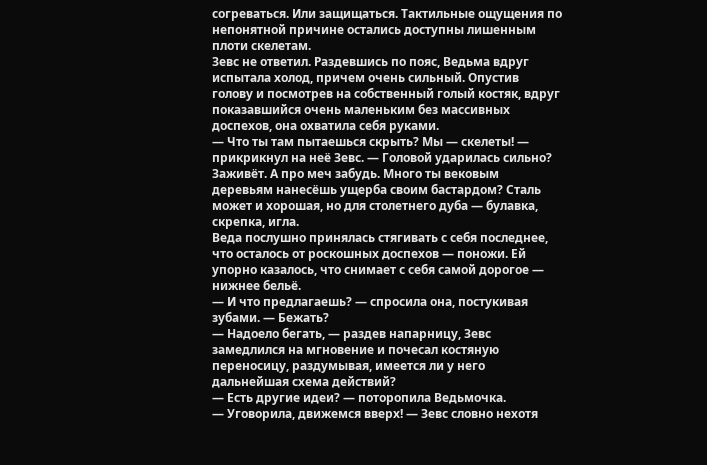согреваться. Или защищаться. Тактильные ощущения по непонятной причине остались доступны лишенным плоти скелетам.
Зевс не ответил. Раздевшись по пояс, Ведьма вдруг испытала холод, причем очень сильный. Опустив голову и посмотрев на собственный голый костяк, вдруг показавшийся очень маленьким без массивных доспехов, она охватила себя руками.
— Что ты там пытаешься скрыть? Мы — скелеты! — прикрикнул на неё Зевс. — Головой ударилась сильно? Заживёт. А про меч забудь. Много ты вековым деревьям нанесёшь ущерба своим бастардом? Сталь может и хорошая, но для столетнего дуба — булавка, скрепка, игла.
Веда послушно принялась стягивать с себя последнее, что осталось от роскошных доспехов — поножи. Ей упорно казалось, что снимает с себя самой дорогое — нижнее бельё.
— И что предлагаешь? — спросила она, постукивая зубами. — Бежать?
— Надоело бегать, — раздев напарницу, Зевс замедлился на мгновение и почесал костяную переносицу, раздумывая, имеется ли у него дальнейшая схема действий?
— Есть другие идеи? — поторопила Ведьмочка.
— Уговорила, движемся вверх! — Зевс словно нехотя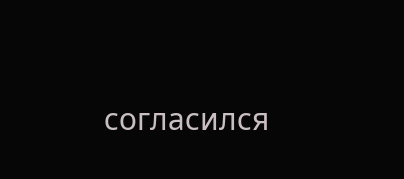согласился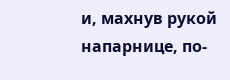и, махнув рукой напарнице, по-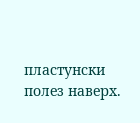пластунски полез наверх.